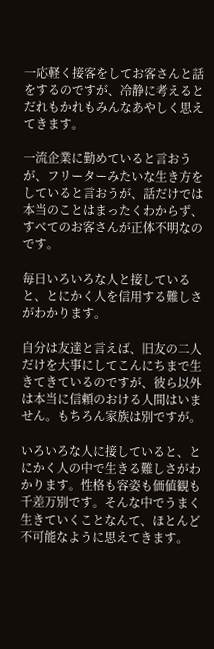一応軽く接客をしてお客さんと話をするのですが、冷静に考えるとだれもかれもみんなあやしく思えてきます。

一流企業に勤めていると言おうが、フリーターみたいな生き方をしていると言おうが、話だけでは本当のことはまったくわからず、すべてのお客さんが正体不明なのです。

毎日いろいろな人と接していると、とにかく人を信用する難しさがわかります。

自分は友達と言えば、旧友の二人だけを大事にしてこんにちまで生きてきているのですが、彼ら以外は本当に信頼のおける人間はいません。もちろん家族は別ですが。

いろいろな人に接していると、とにかく人の中で生きる難しさがわかります。性格も容姿も価値観も千差万別です。そんな中でうまく生きていくことなんて、ほとんど不可能なように思えてきます。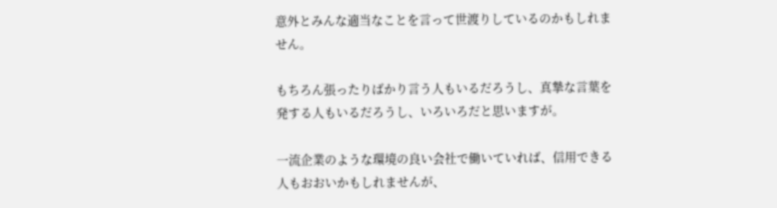意外とみんな適当なことを言って世渡りしているのかもしれません。

もちろん張ったりばかり言う人もいるだろうし、真摯な言葉を発する人もいるだろうし、いろいろだと思いますが。

一流企業のような環境の良い会社で働いていれば、信用できる人もおおいかもしれませんが、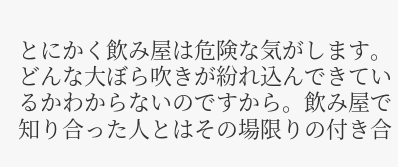とにかく飲み屋は危険な気がします。どんな大ぼら吹きが紛れ込んできているかわからないのですから。飲み屋で知り合った人とはその場限りの付き合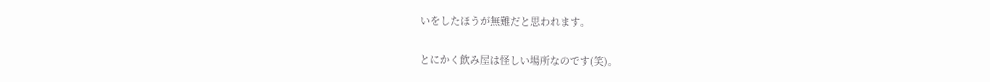いをしたほうが無難だと思われます。

とにかく飲み屋は怪しい場所なのです(笑)。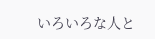いろいろな人と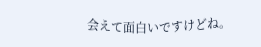会えて面白いですけどね。